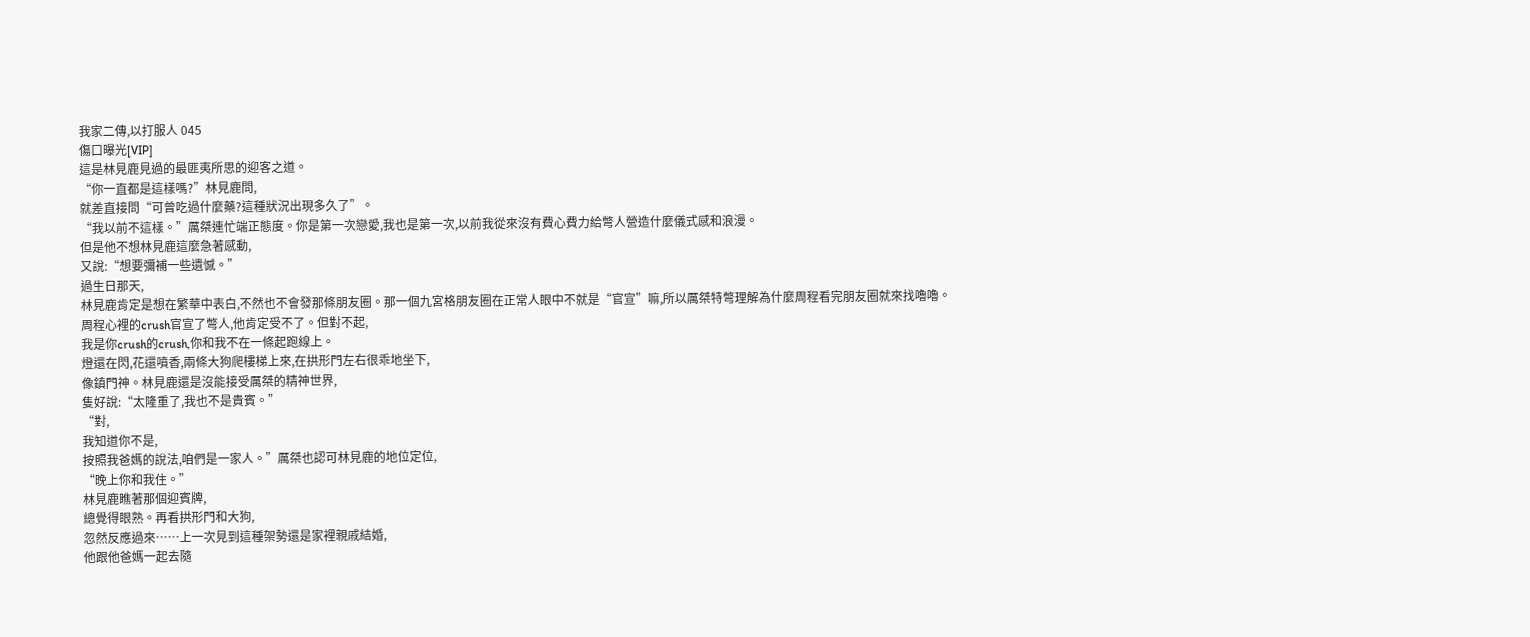我家二傳,以打服人 045
傷口曝光[VIP]
這是林見鹿見過的最匪夷所思的迎客之道。
“你一直都是這樣嗎?”林見鹿問,
就差直接問“可曾吃過什麼藥?這種狀況出現多久了”。
“我以前不這樣。”厲桀連忙端正態度。你是第一次戀愛,我也是第一次,以前我從來沒有費心費力給彆人營造什麼儀式感和浪漫。
但是他不想林見鹿這麼急著感動,
又說:“想要彌補一些遺憾。”
過生日那天,
林見鹿肯定是想在繁華中表白,不然也不會發那條朋友圈。那一個九宮格朋友圈在正常人眼中不就是“官宣”嘛,所以厲桀特彆理解為什麼周程看完朋友圈就來找嚕嚕。
周程心裡的crush官宣了彆人,他肯定受不了。但對不起,
我是你crush的crush,你和我不在一條起跑線上。
燈還在閃,花還噴香,兩條大狗爬樓梯上來,在拱形門左右很乖地坐下,
像鎮門神。林見鹿還是沒能接受厲桀的精神世界,
隻好說:“太隆重了,我也不是貴賓。”
“對,
我知道你不是,
按照我爸媽的說法,咱們是一家人。”厲桀也認可林見鹿的地位定位,
“晚上你和我住。”
林見鹿瞧著那個迎賓牌,
總覺得眼熟。再看拱形門和大狗,
忽然反應過來……上一次見到這種架勢還是家裡親戚結婚,
他跟他爸媽一起去隨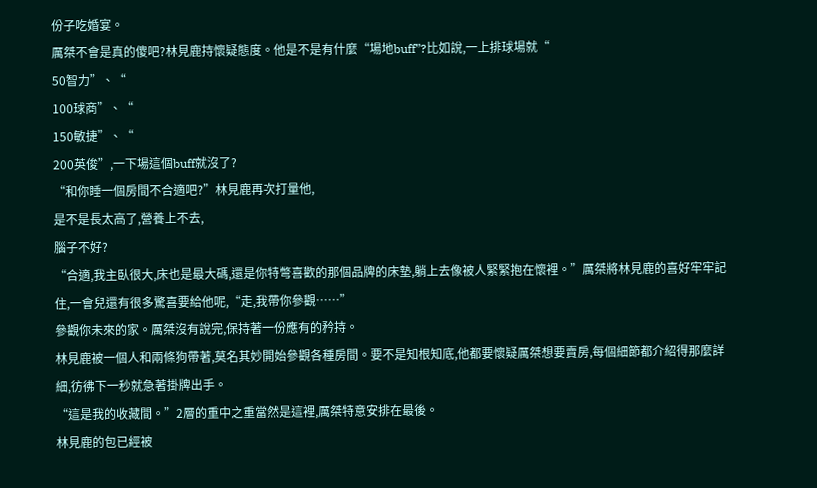份子吃婚宴。
厲桀不會是真的傻吧?林見鹿持懷疑態度。他是不是有什麼“場地buff”?比如說,一上排球場就“
50智力”、“
100球商”、“
150敏捷”、“
200英俊”,一下場這個buff就沒了?
“和你睡一個房間不合適吧?”林見鹿再次打量他,
是不是長太高了,營養上不去,
腦子不好?
“合適,我主臥很大,床也是最大碼,還是你特彆喜歡的那個品牌的床墊,躺上去像被人緊緊抱在懷裡。”厲桀將林見鹿的喜好牢牢記住,一會兒還有很多驚喜要給他呢,“走,我帶你參觀……”
參觀你未來的家。厲桀沒有說完,保持著一份應有的矜持。
林見鹿被一個人和兩條狗帶著,莫名其妙開始參觀各種房間。要不是知根知底,他都要懷疑厲桀想要賣房,每個細節都介紹得那麼詳細,彷彿下一秒就急著掛牌出手。
“這是我的收藏間。”2層的重中之重當然是這裡,厲桀特意安排在最後。
林見鹿的包已經被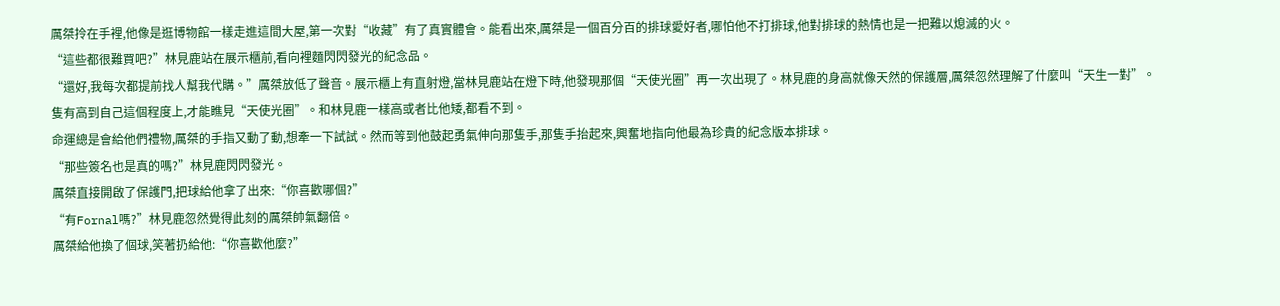厲桀拎在手裡,他像是逛博物館一樣走進這間大屋,第一次對“收藏”有了真實體會。能看出來,厲桀是一個百分百的排球愛好者,哪怕他不打排球,他對排球的熱情也是一把難以熄滅的火。
“這些都很難買吧?”林見鹿站在展示櫃前,看向裡麵閃閃發光的紀念品。
“還好,我每次都提前找人幫我代購。”厲桀放低了聲音。展示櫃上有直射燈,當林見鹿站在燈下時,他發現那個“天使光圈”再一次出現了。林見鹿的身高就像天然的保護層,厲桀忽然理解了什麼叫“天生一對”。
隻有高到自己這個程度上,才能瞧見“天使光圈”。和林見鹿一樣高或者比他矮,都看不到。
命運總是會給他們禮物,厲桀的手指又動了動,想牽一下試試。然而等到他鼓起勇氣伸向那隻手,那隻手抬起來,興奮地指向他最為珍貴的紀念版本排球。
“那些簽名也是真的嗎?”林見鹿閃閃發光。
厲桀直接開啟了保護門,把球給他拿了出來:“你喜歡哪個?”
“有Fornal嗎?”林見鹿忽然覺得此刻的厲桀帥氣翻倍。
厲桀給他換了個球,笑著扔給他:“你喜歡他麼?”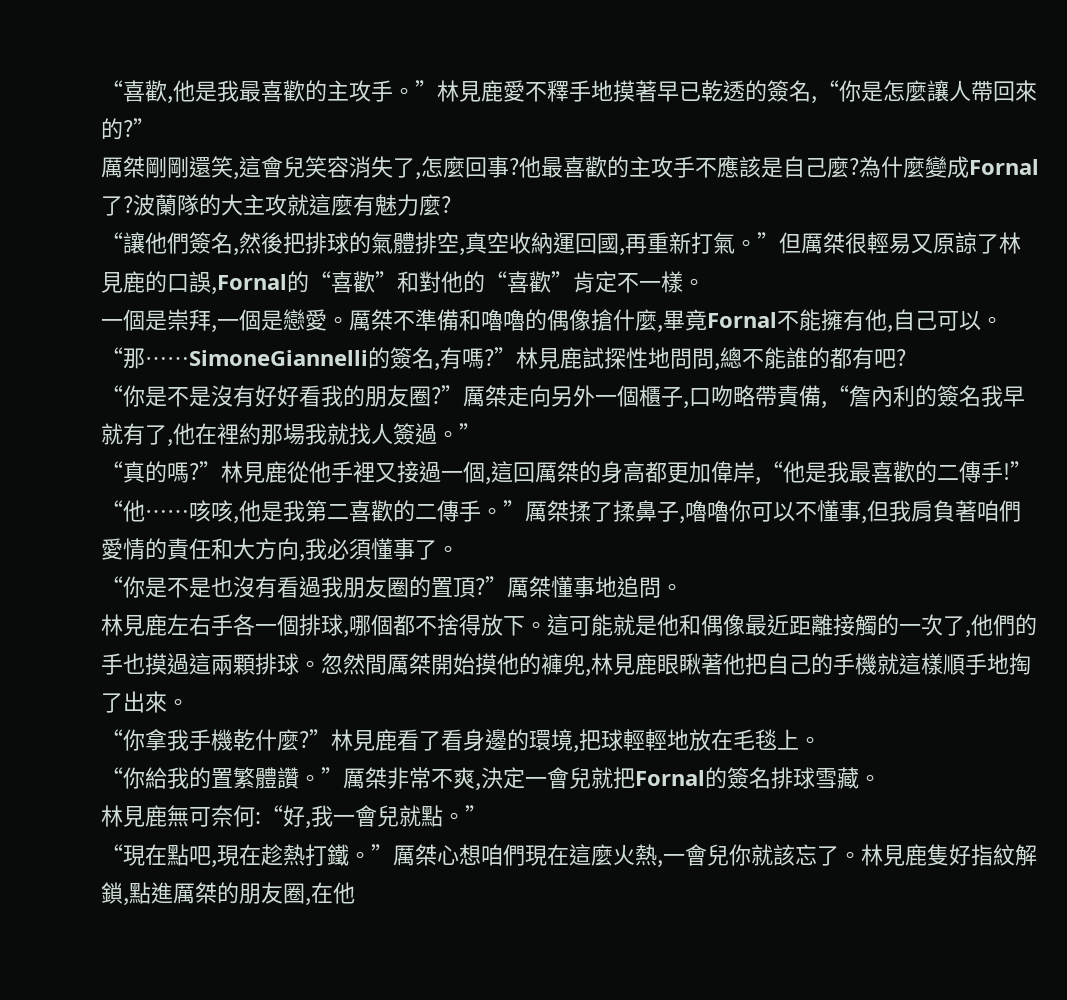“喜歡,他是我最喜歡的主攻手。”林見鹿愛不釋手地摸著早已乾透的簽名,“你是怎麼讓人帶回來的?”
厲桀剛剛還笑,這會兒笑容消失了,怎麼回事?他最喜歡的主攻手不應該是自己麼?為什麼變成Fornal了?波蘭隊的大主攻就這麼有魅力麼?
“讓他們簽名,然後把排球的氣體排空,真空收納運回國,再重新打氣。”但厲桀很輕易又原諒了林見鹿的口誤,Fornal的“喜歡”和對他的“喜歡”肯定不一樣。
一個是崇拜,一個是戀愛。厲桀不準備和嚕嚕的偶像搶什麼,畢竟Fornal不能擁有他,自己可以。
“那……SimoneGiannelli的簽名,有嗎?”林見鹿試探性地問問,總不能誰的都有吧?
“你是不是沒有好好看我的朋友圈?”厲桀走向另外一個櫃子,口吻略帶責備,“詹內利的簽名我早就有了,他在裡約那場我就找人簽過。”
“真的嗎?”林見鹿從他手裡又接過一個,這回厲桀的身高都更加偉岸,“他是我最喜歡的二傳手!”
“他……咳咳,他是我第二喜歡的二傳手。”厲桀揉了揉鼻子,嚕嚕你可以不懂事,但我肩負著咱們愛情的責任和大方向,我必須懂事了。
“你是不是也沒有看過我朋友圈的置頂?”厲桀懂事地追問。
林見鹿左右手各一個排球,哪個都不捨得放下。這可能就是他和偶像最近距離接觸的一次了,他們的手也摸過這兩顆排球。忽然間厲桀開始摸他的褲兜,林見鹿眼瞅著他把自己的手機就這樣順手地掏了出來。
“你拿我手機乾什麼?”林見鹿看了看身邊的環境,把球輕輕地放在毛毯上。
“你給我的置繁體讚。”厲桀非常不爽,決定一會兒就把Fornal的簽名排球雪藏。
林見鹿無可奈何:“好,我一會兒就點。”
“現在點吧,現在趁熱打鐵。”厲桀心想咱們現在這麼火熱,一會兒你就該忘了。林見鹿隻好指紋解鎖,點進厲桀的朋友圈,在他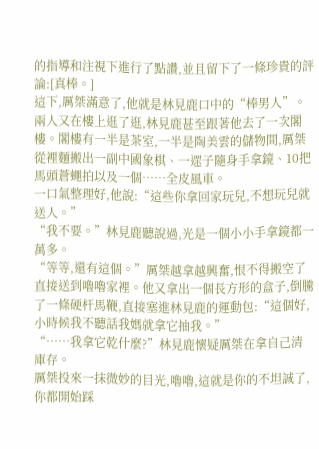的指導和注視下進行了點讚,並且留下了一條珍貴的評論:[真棒。]
這下,厲桀滿意了,他就是林見鹿口中的“棒男人”。
兩人又在樓上逛了逛,林見鹿甚至跟著他去了一次閣樓。閣樓有一半是茶室,一半是陶美雲的儲物間,厲桀從裡麵搬出一副中國象棋、一遝子隨身手拿鏡、10把馬頭蒼蠅拍以及一個……全皮風車。
一口氣整理好,他說:“這些你拿回家玩兒,不想玩兒就送人。”
“我不要。”林見鹿聽說過,光是一個小小手拿鏡都一萬多。
“等等,還有這個。”厲桀越拿越興奮,恨不得搬空了直接送到嚕嚕家裡。他又拿出一個長方形的盒子,倒騰了一條硬杆馬鞭,直接塞進林見鹿的運動包:“這個好,小時候我不聽話我媽就拿它抽我。”
“……我拿它乾什麼?”林見鹿懷疑厲桀在拿自己清庫存。
厲桀投來一抹微妙的目光,嚕嚕,這就是你的不坦誠了,你都開始踩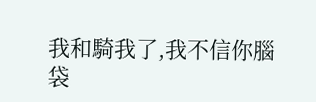我和騎我了,我不信你腦袋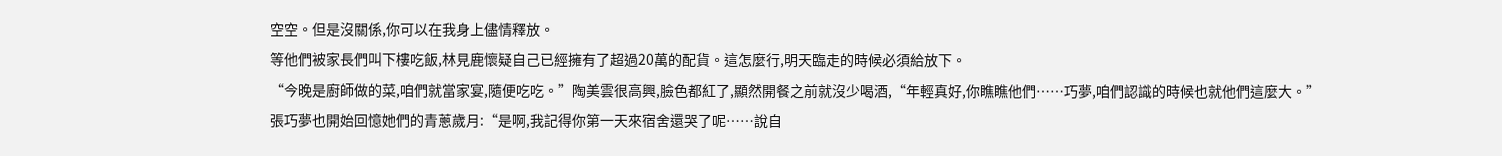空空。但是沒關係,你可以在我身上儘情釋放。
等他們被家長們叫下樓吃飯,林見鹿懷疑自己已經擁有了超過20萬的配貨。這怎麼行,明天臨走的時候必須給放下。
“今晚是廚師做的菜,咱們就當家宴,隨便吃吃。”陶美雲很高興,臉色都紅了,顯然開餐之前就沒少喝酒,“年輕真好,你瞧瞧他們……巧夢,咱們認識的時候也就他們這麼大。”
張巧夢也開始回憶她們的青蔥歲月:“是啊,我記得你第一天來宿舍還哭了呢……說自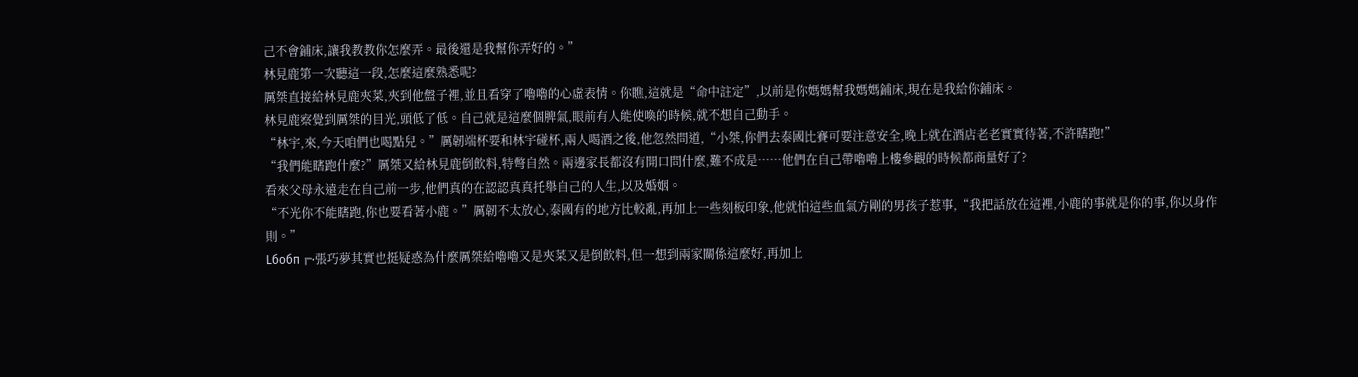己不會鋪床,讓我教教你怎麼弄。最後還是我幫你弄好的。”
林見鹿第一次聽這一段,怎麼這麼熟悉呢?
厲桀直接給林見鹿夾菜,夾到他盤子裡,並且看穿了嚕嚕的心虛表情。你瞧,這就是“命中註定”,以前是你媽媽幫我媽媽鋪床,現在是我給你鋪床。
林見鹿察覺到厲桀的目光,頭低了低。自己就是這麼個脾氣,眼前有人能使喚的時候,就不想自己動手。
“林宇,來,今天咱們也喝點兒。”厲韌端杯要和林宇碰杯,兩人喝酒之後,他忽然問道,“小桀,你們去泰國比賽可要注意安全,晚上就在酒店老老實實待著,不許瞎跑!”
“我們能瞎跑什麼?”厲桀又給林見鹿倒飲料,特彆自然。兩邊家長都沒有開口問什麼,難不成是……他們在自己帶嚕嚕上樓參觀的時候都商量好了?
看來父母永遠走在自己前一步,他們真的在認認真真托舉自己的人生,以及婚姻。
“不光你不能瞎跑,你也要看著小鹿。”厲韌不太放心,泰國有的地方比較亂,再加上一些刻板印象,他就怕這些血氣方剛的男孩子惹事,“我把話放在這裡,小鹿的事就是你的事,你以身作則。”
Lбобп╔·張巧夢其實也挺疑惑為什麼厲桀給嚕嚕又是夾菜又是倒飲料,但一想到兩家關係這麼好,再加上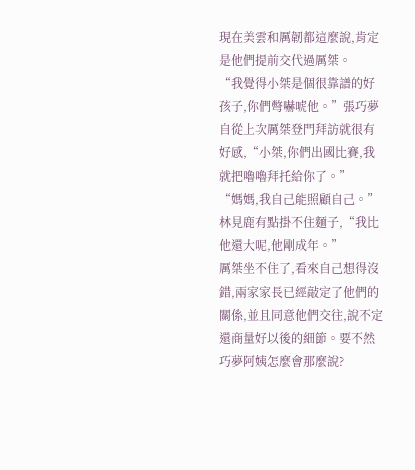現在美雲和厲韌都這麼說,肯定是他們提前交代過厲桀。
“我覺得小桀是個很靠譜的好孩子,你們彆嚇唬他。”張巧夢自從上次厲桀登門拜訪就很有好感,“小桀,你們出國比賽,我就把嚕嚕拜托給你了。”
“媽媽,我自己能照顧自己。”林見鹿有點掛不住麵子,“我比他還大呢,他剛成年。”
厲桀坐不住了,看來自己想得沒錯,兩家家長已經敲定了他們的關係,並且同意他們交往,說不定還商量好以後的細節。要不然巧夢阿姨怎麼會那麼說?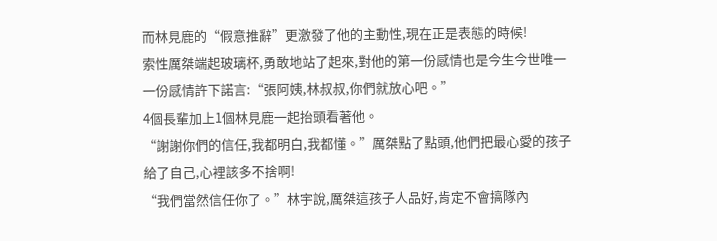而林見鹿的“假意推辭”更激發了他的主動性,現在正是表態的時候!
索性厲桀端起玻璃杯,勇敢地站了起來,對他的第一份感情也是今生今世唯一一份感情許下諾言:“張阿姨,林叔叔,你們就放心吧。”
4個長輩加上1個林見鹿一起抬頭看著他。
“謝謝你們的信任,我都明白,我都懂。”厲桀點了點頭,他們把最心愛的孩子給了自己,心裡該多不捨啊!
“我們當然信任你了。”林宇說,厲桀這孩子人品好,肯定不會搞隊內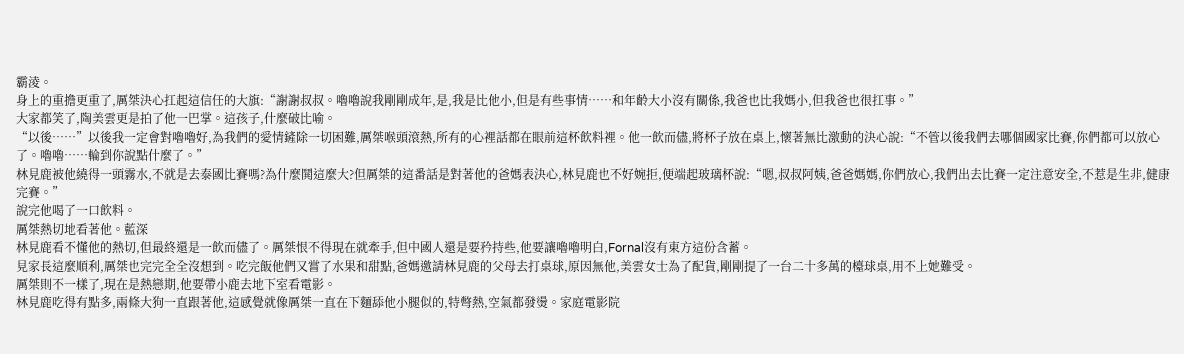霸淩。
身上的重擔更重了,厲桀決心扛起這信任的大旗:“謝謝叔叔。嚕嚕說我剛剛成年,是,我是比他小,但是有些事情……和年齡大小沒有關係,我爸也比我媽小,但我爸也很扛事。”
大家都笑了,陶美雲更是拍了他一巴掌。這孩子,什麼破比喻。
“以後……”以後我一定會對嚕嚕好,為我們的愛情鏟除一切困難,厲桀喉頭滾熱,所有的心裡話都在眼前這杯飲料裡。他一飲而儘,將杯子放在桌上,懷著無比激動的決心說:“不管以後我們去哪個國家比賽,你們都可以放心了。嚕嚕……輪到你說點什麼了。”
林見鹿被他繞得一頭霧水,不就是去泰國比賽嗎?為什麼鬨這麼大?但厲桀的這番話是對著他的爸媽表決心,林見鹿也不好婉拒,便端起玻璃杯說:“嗯,叔叔阿姨,爸爸媽媽,你們放心,我們出去比賽一定注意安全,不惹是生非,健康完賽。”
說完他喝了一口飲料。
厲桀熱切地看著他。藍深
林見鹿看不懂他的熱切,但最終還是一飲而儘了。厲桀恨不得現在就牽手,但中國人還是要矜持些,他要讓嚕嚕明白,Fornal沒有東方這份含蓄。
見家長這麼順利,厲桀也完完全全沒想到。吃完飯他們又嘗了水果和甜點,爸媽邀請林見鹿的父母去打桌球,原因無他,美雲女士為了配貨,剛剛提了一台二十多萬的檯球桌,用不上她難受。
厲桀則不一樣了,現在是熱戀期,他要帶小鹿去地下室看電影。
林見鹿吃得有點多,兩條大狗一直跟著他,這感覺就像厲桀一直在下麵舔他小腿似的,特彆熱,空氣都發燙。家庭電影院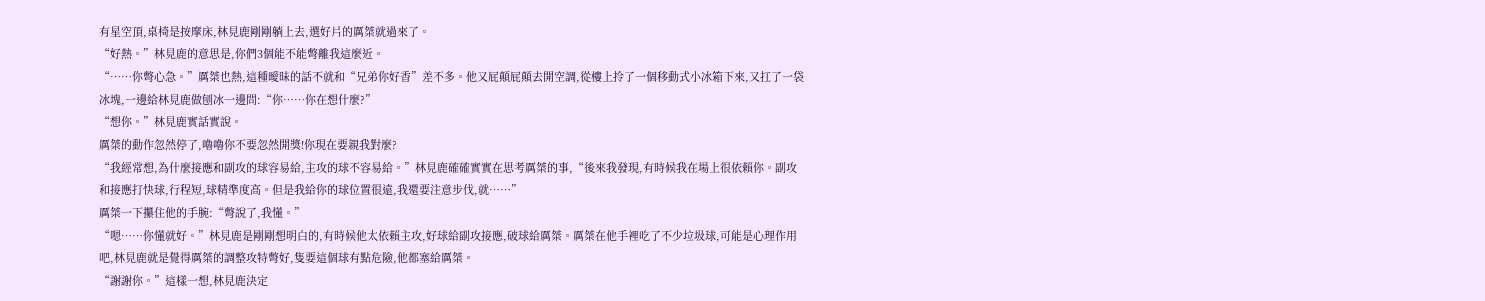有星空頂,桌椅是按摩床,林見鹿剛剛躺上去,選好片的厲桀就過來了。
“好熱。”林見鹿的意思是,你們3個能不能彆離我這麼近。
“……你彆心急。”厲桀也熱,這種曖昧的話不就和“兄弟你好香”差不多。他又屁顛屁顛去開空調,從樓上拎了一個移動式小冰箱下來,又扛了一袋冰塊,一邊給林見鹿做刨冰一邊問:“你……你在想什麼?”
“想你。”林見鹿實話實說。
厲桀的動作忽然停了,嚕嚕你不要忽然開獎!你現在要親我對麼?
“我經常想,為什麼接應和副攻的球容易給,主攻的球不容易給。”林見鹿確確實實在思考厲桀的事,“後來我發現,有時候我在場上很依賴你。副攻和接應打快球,行程短,球精準度高。但是我給你的球位置很遠,我還要注意步伐,就……”
厲桀一下攥住他的手腕:“彆說了,我懂。”
“嗯……你懂就好。”林見鹿是剛剛想明白的,有時候他太依賴主攻,好球給副攻接應,破球給厲桀。厲桀在他手裡吃了不少垃圾球,可能是心理作用吧,林見鹿就是覺得厲桀的調整攻特彆好,隻要這個球有點危險,他都塞給厲桀。
“謝謝你。”這樣一想,林見鹿決定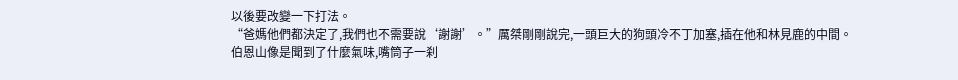以後要改變一下打法。
“爸媽他們都決定了,我們也不需要說‘謝謝’。”厲桀剛剛說完,一頭巨大的狗頭冷不丁加塞,插在他和林見鹿的中間。
伯恩山像是聞到了什麼氣味,嘴筒子一刹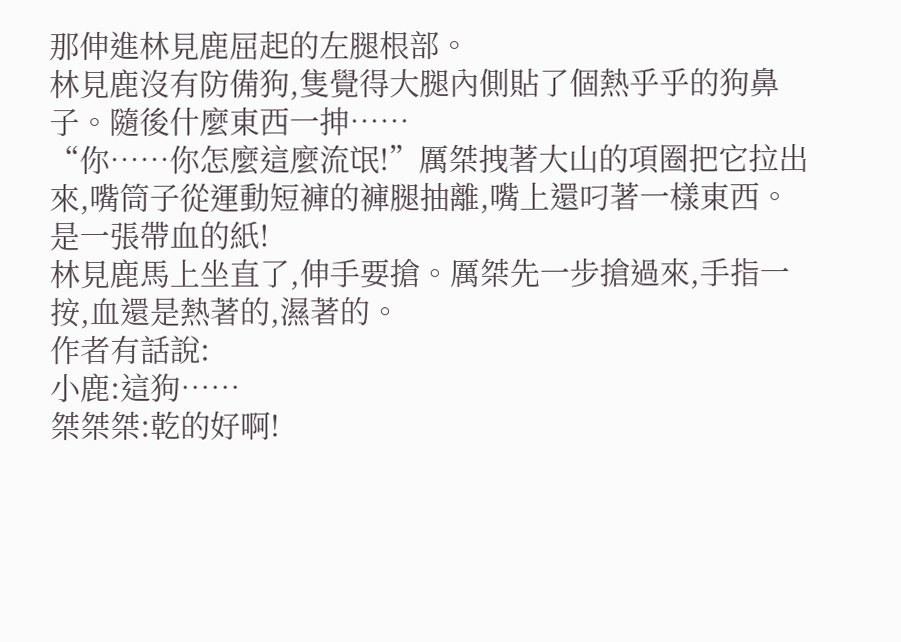那伸進林見鹿屈起的左腿根部。
林見鹿沒有防備狗,隻覺得大腿內側貼了個熱乎乎的狗鼻子。隨後什麼東西一抻……
“你……你怎麼這麼流氓!”厲桀拽著大山的項圈把它拉出來,嘴筒子從運動短褲的褲腿抽離,嘴上還叼著一樣東西。
是一張帶血的紙!
林見鹿馬上坐直了,伸手要搶。厲桀先一步搶過來,手指一按,血還是熱著的,濕著的。
作者有話說:
小鹿:這狗……
桀桀桀:乾的好啊!